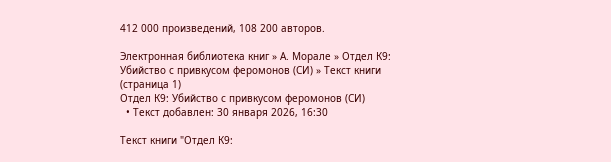412 000 произведений, 108 200 авторов.

Электронная библиотека книг » А. Морале » Отдел К9: Убийство с привкусом феромонов (СИ) » Текст книги (страница 1)
Отдел К9: Убийство с привкусом феромонов (СИ)
  • Текст добавлен: 30 января 2026, 16:30

Текст книги "Отдел К9: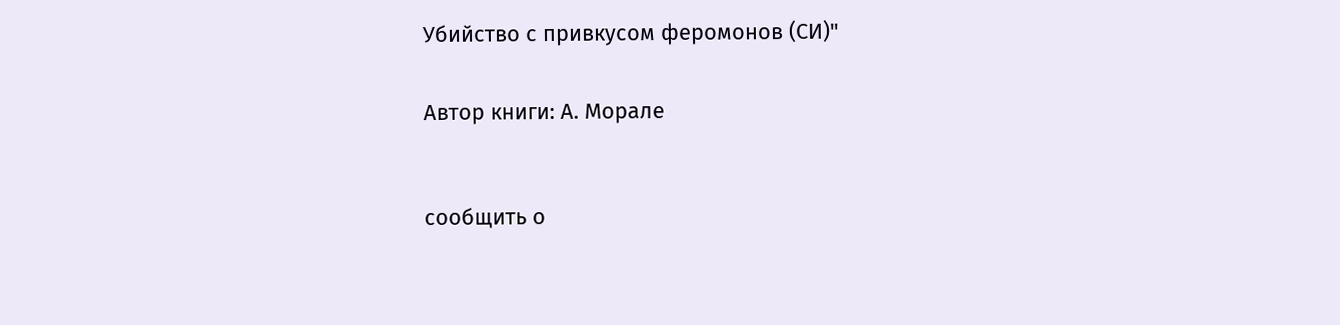Убийство с привкусом феромонов (СИ)"


Автор книги: А. Морале



сообщить о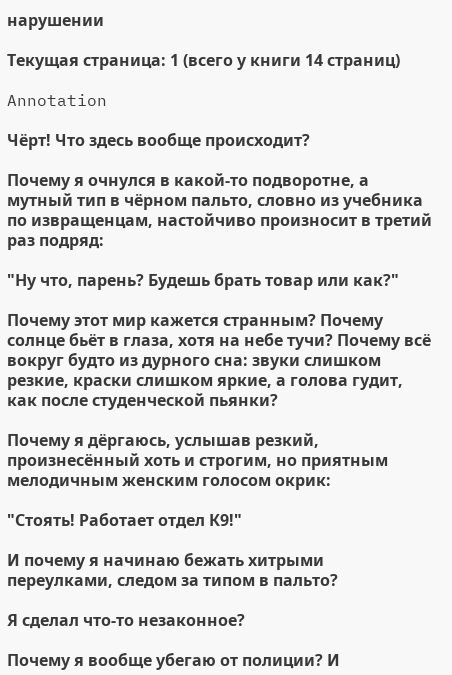нарушении

Текущая страница: 1 (всего у книги 14 страниц)

Annotation

Чёрт! Что здесь вообще происходит?

Почему я очнулся в какой-то подворотне, а мутный тип в чёрном пальто, словно из учебника по извращенцам, настойчиво произносит в третий раз подряд:

"Ну что, парень? Будешь брать товар или как?"

Почему этот мир кажется странным? Почему солнце бьёт в глаза, хотя на небе тучи? Почему всё вокруг будто из дурного сна: звуки слишком резкие, краски слишком яркие, а голова гудит, как после студенческой пьянки?

Почему я дёргаюсь, услышав резкий, произнесённый хоть и строгим, но приятным мелодичным женским голосом окрик:

"Стоять! Работает отдел К9!"

И почему я начинаю бежать хитрыми переулками, следом за типом в пальто?

Я сделал что-то незаконное?

Почему я вообще убегаю от полиции? И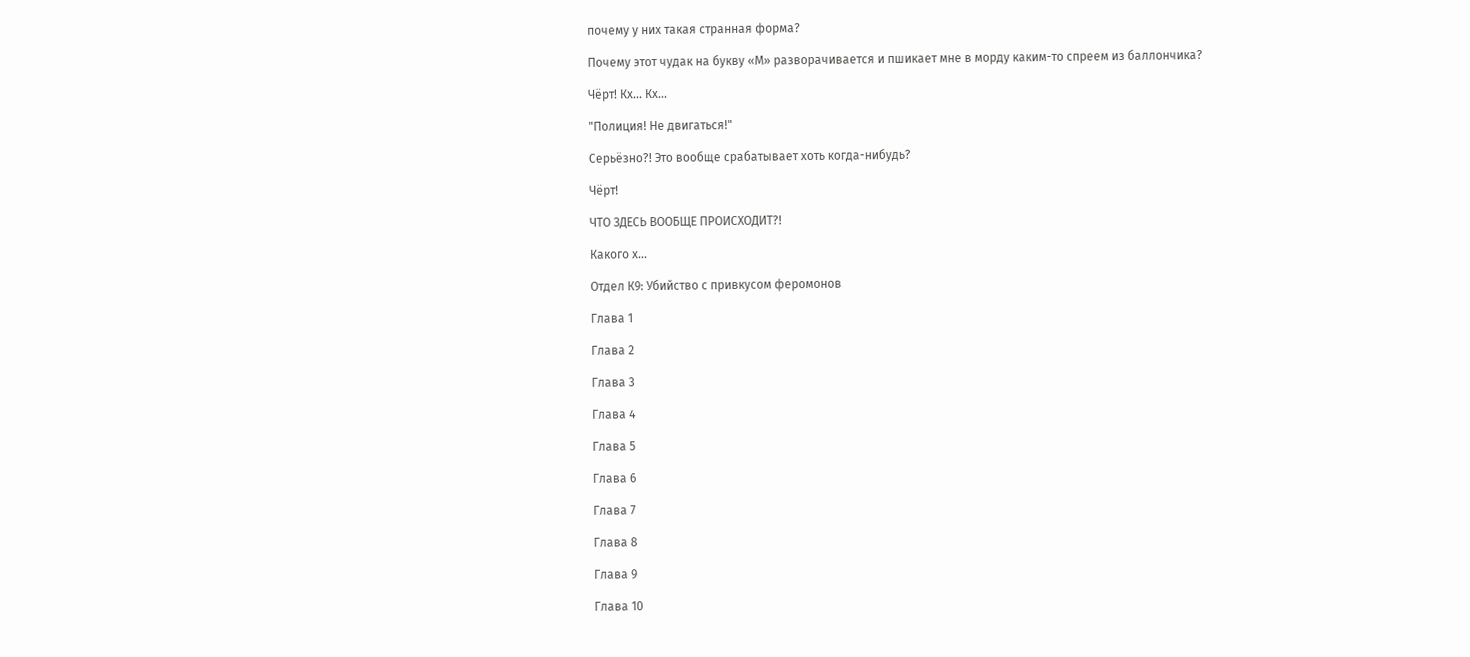почему у них такая странная форма?

Почему этот чудак на букву «М» разворачивается и пшикает мне в морду каким-то спреем из баллончика?

Чёрт! Кх... Кх...

"Полиция! Не двигаться!"

Серьёзно?! Это вообще срабатывает хоть когда-нибудь?

Чёрт!

ЧТО ЗДЕСЬ ВООБЩЕ ПРОИСХОДИТ?!

Какого х...

Отдел К9: Убийство с привкусом феромонов

Глава 1

Глава 2

Глава 3

Глава 4

Глава 5

Глава 6

Глава 7

Глава 8

Глава 9

Глава 10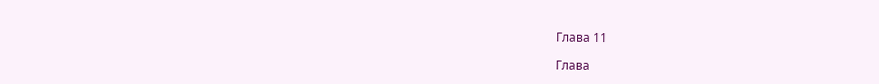Глава 11

Глава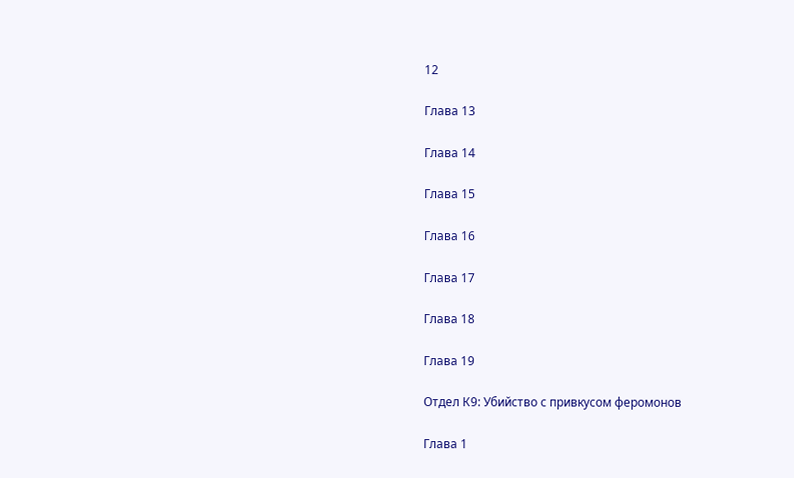12

Глава 13

Глава 14

Глава 15

Глава 16

Глава 17

Глава 18

Глава 19

Отдел К9: Убийство с привкусом феромонов

Глава 1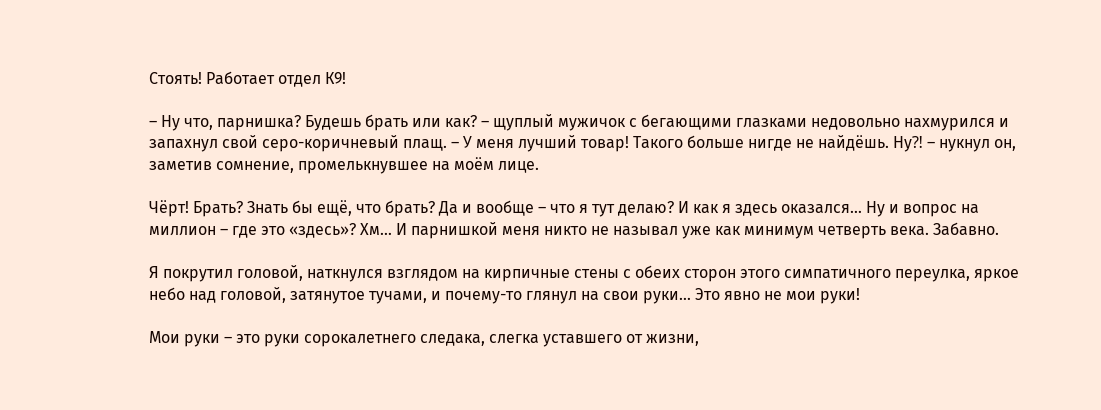Стоять! Работает отдел К9!

– Ну что, парнишка? Будешь брать или как? – щуплый мужичок с бегающими глазками недовольно нахмурился и запахнул свой серо-коричневый плащ. – У меня лучший товар! Такого больше нигде не найдёшь. Ну⁈ – нукнул он, заметив сомнение, промелькнувшее на моём лице.

Чёрт! Брать? Знать бы ещё, что брать? Да и вообще – что я тут делаю? И как я здесь оказался… Ну и вопрос на миллион – где это «здесь»? Хм… И парнишкой меня никто не называл уже как минимум четверть века. Забавно.

Я покрутил головой, наткнулся взглядом на кирпичные стены с обеих сторон этого симпатичного переулка, яркое небо над головой, затянутое тучами, и почему-то глянул на свои руки… Это явно не мои руки!

Мои руки – это руки сорокалетнего следака, слегка уставшего от жизни,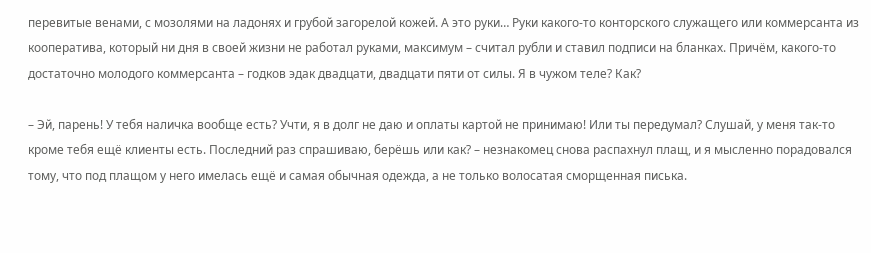перевитые венами, с мозолями на ладонях и грубой загорелой кожей. А это руки… Руки какого-то конторского служащего или коммерсанта из кооператива, который ни дня в своей жизни не работал руками, максимум – считал рубли и ставил подписи на бланках. Причём, какого-то достаточно молодого коммерсанта – годков эдак двадцати, двадцати пяти от силы. Я в чужом теле? Как?

– Эй, парень! У тебя наличка вообще есть? Учти, я в долг не даю и оплаты картой не принимаю! Или ты передумал? Слушай, у меня так-то кроме тебя ещё клиенты есть. Последний раз спрашиваю, берёшь или как? – незнакомец снова распахнул плащ, и я мысленно порадовался тому, что под плащом у него имелась ещё и самая обычная одежда, а не только волосатая сморщенная писька.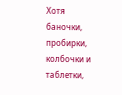Хотя баночки, пробирки, колбочки и таблетки,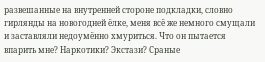развешанные на внутренней стороне подкладки, словно гирлянды на новогодней ёлке, меня всё же немного смущали и заставляли недоумённо хмуриться. Что он пытается впарить мне? Наркотики? Экстази? Сраные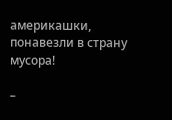америкашки, понавезли в страну мусора!

–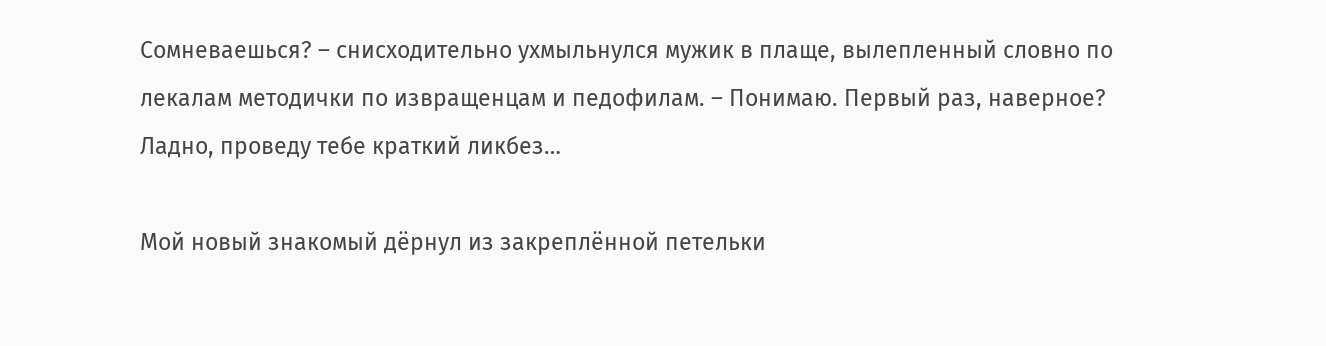Сомневаешься? – снисходительно ухмыльнулся мужик в плаще, вылепленный словно по лекалам методички по извращенцам и педофилам. – Понимаю. Первый раз, наверное? Ладно, проведу тебе краткий ликбез…

Мой новый знакомый дёрнул из закреплённой петельки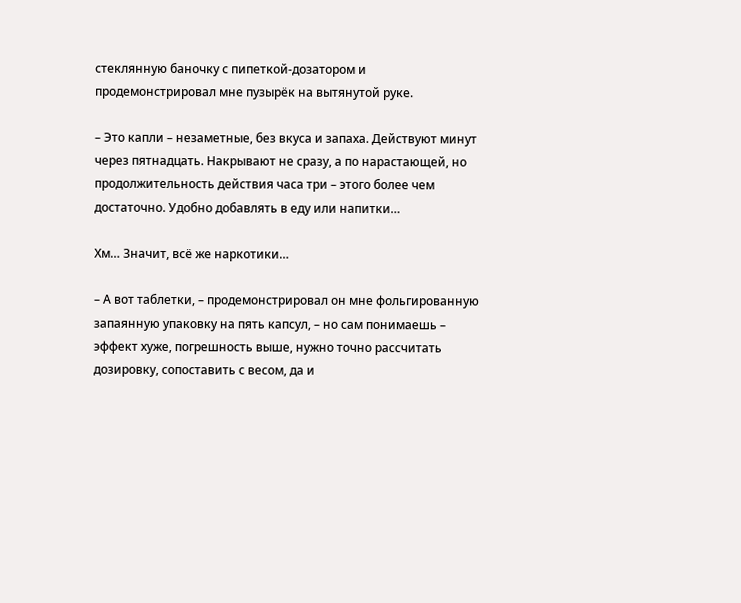стеклянную баночку с пипеткой-дозатором и продемонстрировал мне пузырёк на вытянутой руке.

– Это капли – незаметные, без вкуса и запаха. Действуют минут через пятнадцать. Накрывают не сразу, а по нарастающей, но продолжительность действия часа три – этого более чем достаточно. Удобно добавлять в еду или напитки…

Хм… Значит, всё же наркотики…

– А вот таблетки, – продемонстрировал он мне фольгированную запаянную упаковку на пять капсул, – но сам понимаешь – эффект хуже, погрешность выше, нужно точно рассчитать дозировку, сопоставить с весом, да и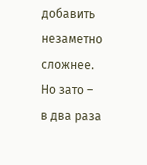добавить незаметно сложнее. Но зато – в два раза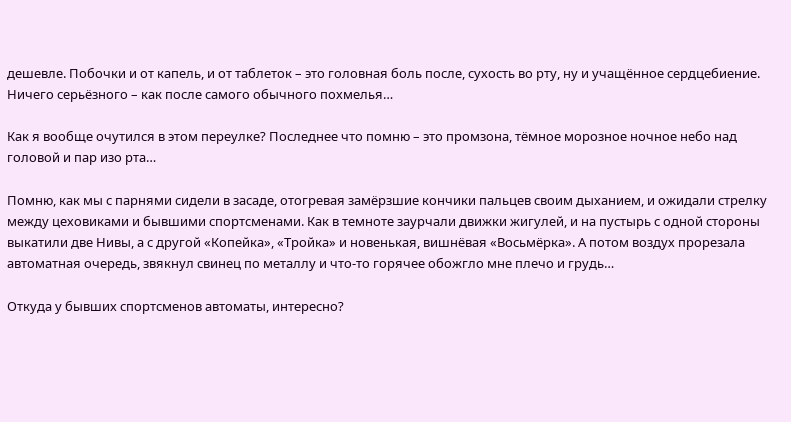дешевле. Побочки и от капель, и от таблеток – это головная боль после, сухость во рту, ну и учащённое сердцебиение. Ничего серьёзного – как после самого обычного похмелья…

Как я вообще очутился в этом переулке? Последнее что помню – это промзона, тёмное морозное ночное небо над головой и пар изо рта…

Помню, как мы с парнями сидели в засаде, отогревая замёрзшие кончики пальцев своим дыханием, и ожидали стрелку между цеховиками и бывшими спортсменами. Как в темноте заурчали движки жигулей, и на пустырь с одной стороны выкатили две Нивы, а с другой «Копейка», «Тройка» и новенькая, вишнёвая «Восьмёрка». А потом воздух прорезала автоматная очередь, звякнул свинец по металлу и что-то горячее обожгло мне плечо и грудь…

Откуда у бывших спортсменов автоматы, интересно?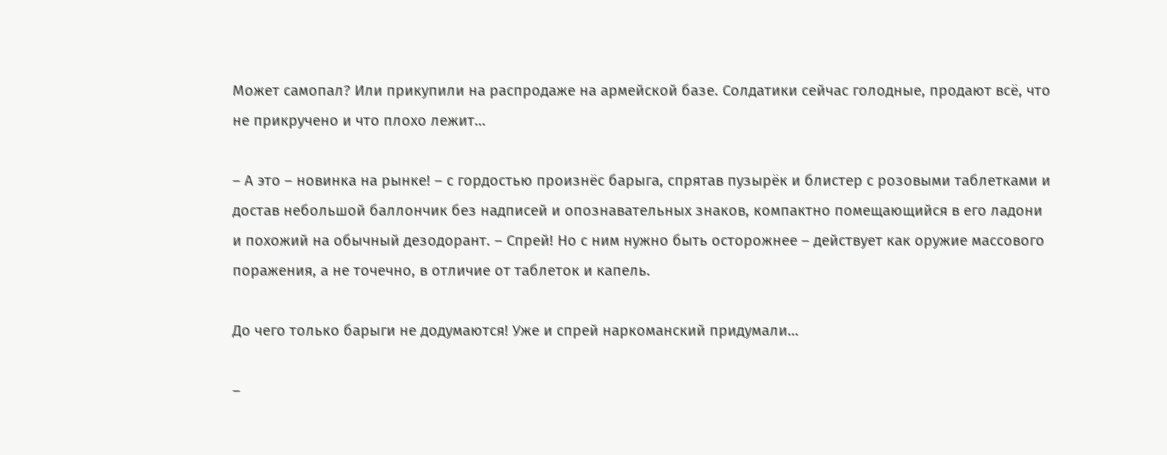Может самопал? Или прикупили на распродаже на армейской базе. Солдатики сейчас голодные, продают всё, что не прикручено и что плохо лежит…

– А это – новинка на рынке! – с гордостью произнёс барыга, спрятав пузырёк и блистер с розовыми таблетками и достав небольшой баллончик без надписей и опознавательных знаков, компактно помещающийся в его ладони и похожий на обычный дезодорант. – Спрей! Но с ним нужно быть осторожнее – действует как оружие массового поражения, а не точечно, в отличие от таблеток и капель.

До чего только барыги не додумаются! Уже и спрей наркоманский придумали…

–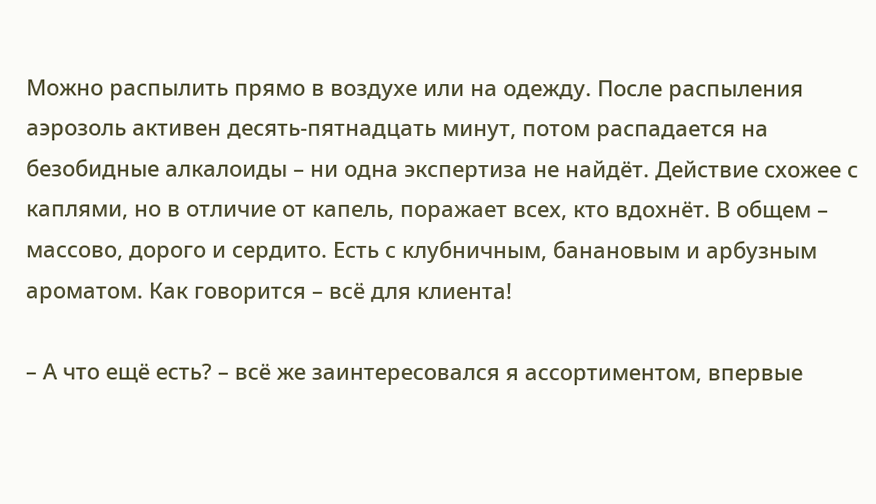Можно распылить прямо в воздухе или на одежду. После распыления аэрозоль активен десять-пятнадцать минут, потом распадается на безобидные алкалоиды – ни одна экспертиза не найдёт. Действие схожее с каплями, но в отличие от капель, поражает всех, кто вдохнёт. В общем – массово, дорого и сердито. Есть с клубничным, банановым и арбузным ароматом. Как говорится – всё для клиента!

– А что ещё есть? – всё же заинтересовался я ассортиментом, впервые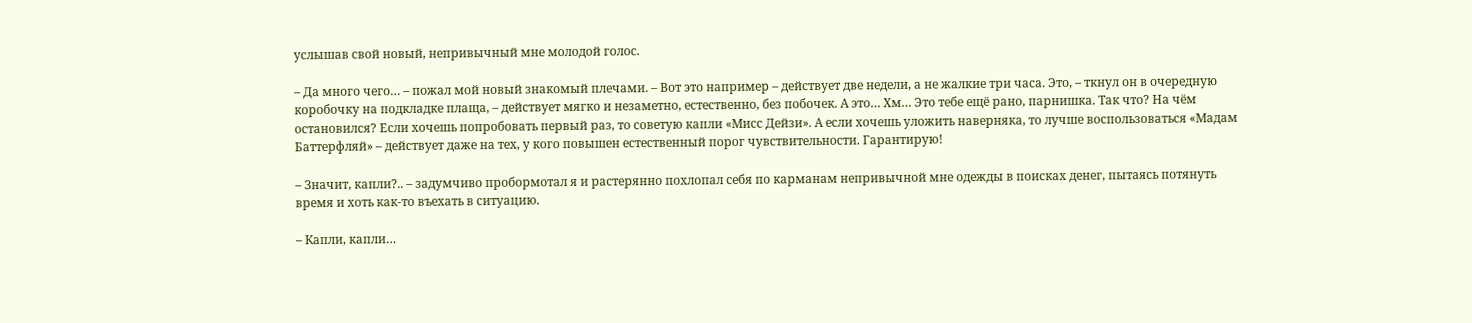услышав свой новый, непривычный мне молодой голос.

– Да много чего… – пожал мой новый знакомый плечами. – Вот это например – действует две недели, а не жалкие три часа. Это, – ткнул он в очередную коробочку на подкладке плаща, – действует мягко и незаметно, естественно, без побочек. А это… Хм… Это тебе ещё рано, парнишка. Так что? На чём остановился? Если хочешь попробовать первый раз, то советую капли «Мисс Дейзи». А если хочешь уложить наверняка, то лучше воспользоваться «Мадам Баттерфляй» – действует даже на тех, у кого повышен естественный порог чувствительности. Гарантирую!

– Значит, капли?.. – задумчиво пробормотал я и растерянно похлопал себя по карманам непривычной мне одежды в поисках денег, пытаясь потянуть время и хоть как-то въехать в ситуацию.

– Капли, капли…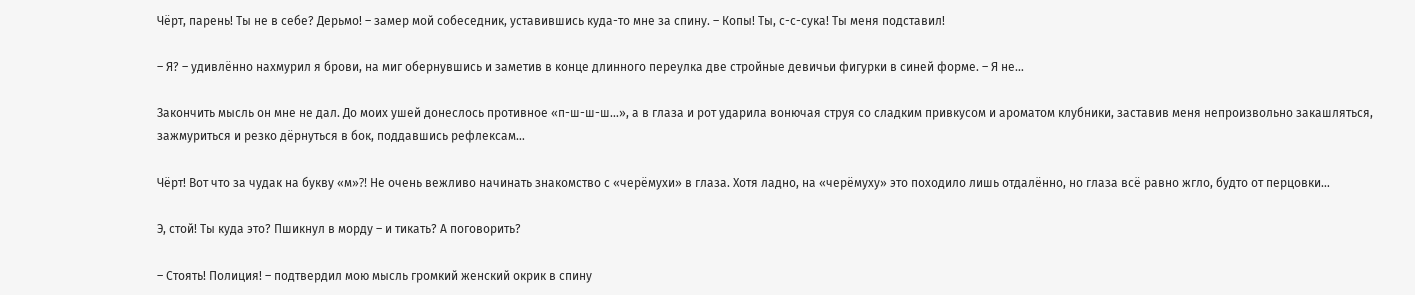Чёрт, парень! Ты не в себе? Дерьмо! – замер мой собеседник, уставившись куда-то мне за спину. – Копы! Ты, с-с-сука! Ты меня подставил!

– Я? – удивлённо нахмурил я брови, на миг обернувшись и заметив в конце длинного переулка две стройные девичьи фигурки в синей форме. – Я не…

Закончить мысль он мне не дал. До моих ушей донеслось противное «п-ш-ш-ш…», а в глаза и рот ударила вонючая струя со сладким привкусом и ароматом клубники, заставив меня непроизвольно закашляться, зажмуриться и резко дёрнуться в бок, поддавшись рефлексам…

Чёрт! Вот что за чудак на букву «м»⁈ Не очень вежливо начинать знакомство с «черёмухи» в глаза. Хотя ладно, на «черёмуху» это походило лишь отдалённо, но глаза всё равно жгло, будто от перцовки…

Э, стой! Ты куда это? Пшикнул в морду – и тикать? А поговорить?

– Стоять! Полиция! – подтвердил мою мысль громкий женский окрик в спину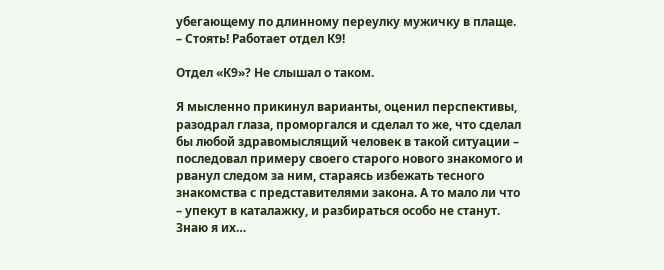убегающему по длинному переулку мужичку в плаще. – Стоять! Работает отдел К9!

Отдел «К9»? Не слышал о таком.

Я мысленно прикинул варианты, оценил перспективы, разодрал глаза, проморгался и сделал то же, что сделал бы любой здравомыслящий человек в такой ситуации – последовал примеру своего старого нового знакомого и рванул следом за ним, стараясь избежать тесного знакомства с представителями закона. А то мало ли что – упекут в каталажку, и разбираться особо не станут. Знаю я их…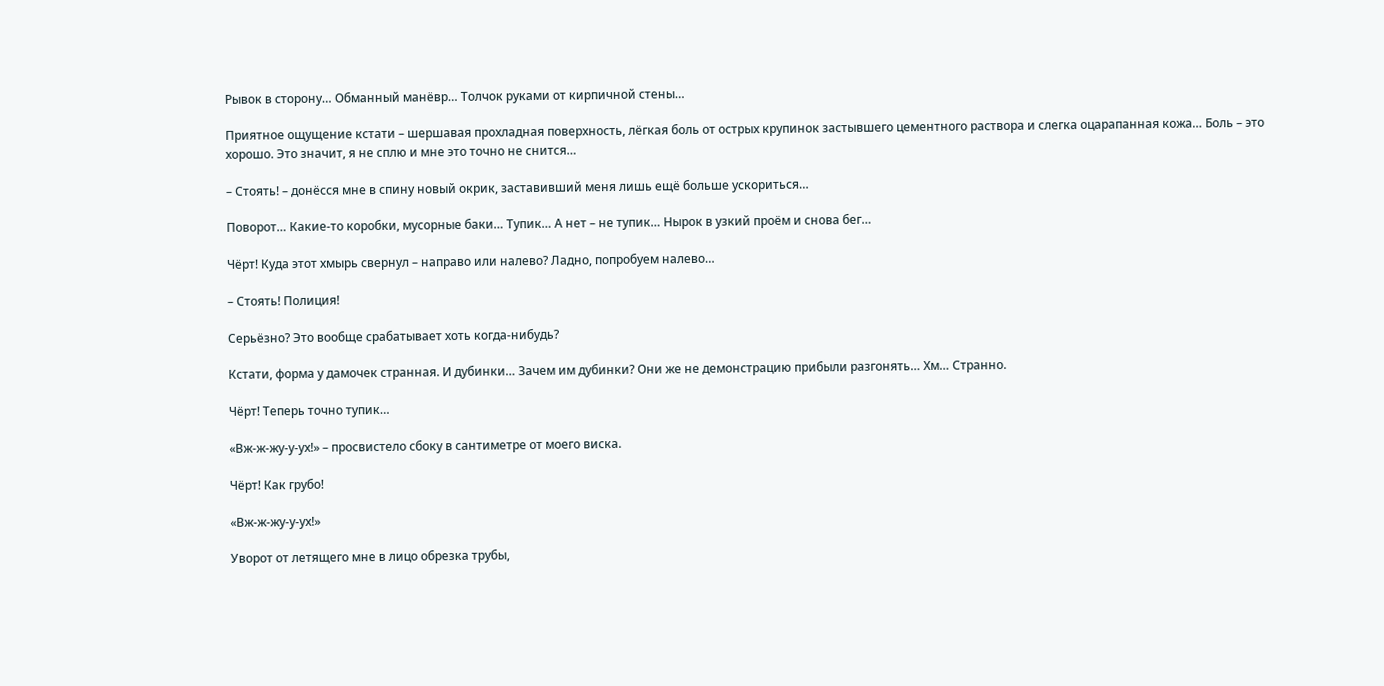Рывок в сторону… Обманный манёвр… Толчок руками от кирпичной стены…

Приятное ощущение кстати – шершавая прохладная поверхность, лёгкая боль от острых крупинок застывшего цементного раствора и слегка оцарапанная кожа… Боль – это хорошо. Это значит, я не сплю и мне это точно не снится…

– Стоять! – донёсся мне в спину новый окрик, заставивший меня лишь ещё больше ускориться…

Поворот… Какие-то коробки, мусорные баки… Тупик… А нет – не тупик… Нырок в узкий проём и снова бег…

Чёрт! Куда этот хмырь свернул – направо или налево? Ладно, попробуем налево…

– Стоять! Полиция!

Серьёзно? Это вообще срабатывает хоть когда-нибудь?

Кстати, форма у дамочек странная. И дубинки… Зачем им дубинки? Они же не демонстрацию прибыли разгонять… Хм… Странно.

Чёрт! Теперь точно тупик…

«Вж-ж-жу-у-ух!» – просвистело сбоку в сантиметре от моего виска.

Чёрт! Как грубо!

«Вж-ж-жу-у-ух!»

Уворот от летящего мне в лицо обрезка трубы,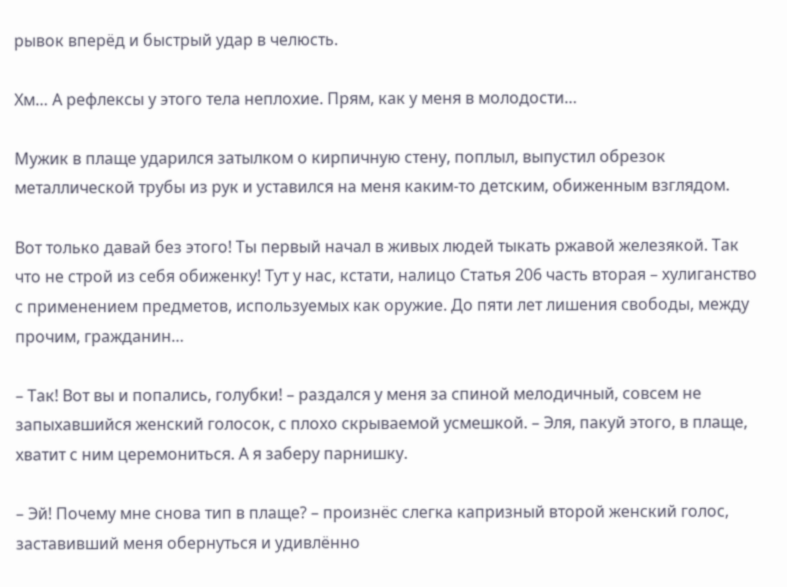рывок вперёд и быстрый удар в челюсть.

Хм… А рефлексы у этого тела неплохие. Прям, как у меня в молодости…

Мужик в плаще ударился затылком о кирпичную стену, поплыл, выпустил обрезок металлической трубы из рук и уставился на меня каким-то детским, обиженным взглядом.

Вот только давай без этого! Ты первый начал в живых людей тыкать ржавой железякой. Так что не строй из себя обиженку! Тут у нас, кстати, налицо Статья 206 часть вторая – хулиганство с применением предметов, используемых как оружие. До пяти лет лишения свободы, между прочим, гражданин…

– Так! Вот вы и попались, голубки! – раздался у меня за спиной мелодичный, совсем не запыхавшийся женский голосок, с плохо скрываемой усмешкой. – Эля, пакуй этого, в плаще, хватит с ним церемониться. А я заберу парнишку.

– Эй! Почему мне снова тип в плаще? – произнёс слегка капризный второй женский голос, заставивший меня обернуться и удивлённо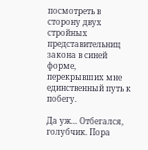посмотреть в сторону двух стройных представительниц закона в синей форме, перекрывших мне единственный путь к побегу.

Да уж… Отбегался, голубчик. Пора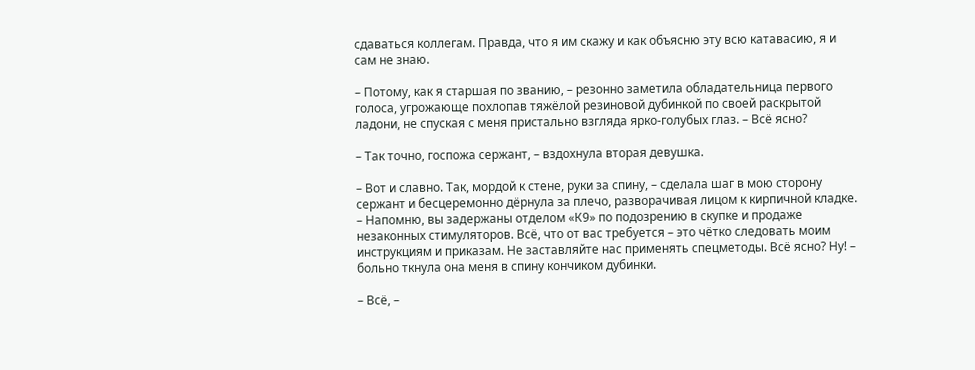сдаваться коллегам. Правда, что я им скажу и как объясню эту всю катавасию, я и сам не знаю.

– Потому, как я старшая по званию, – резонно заметила обладательница первого голоса, угрожающе похлопав тяжёлой резиновой дубинкой по своей раскрытой ладони, не спуская с меня пристально взгляда ярко-голубых глаз. – Всё ясно?

– Так точно, госпожа сержант, – вздохнула вторая девушка.

– Вот и славно. Так, мордой к стене, руки за спину, – сделала шаг в мою сторону сержант и бесцеремонно дёрнула за плечо, разворачивая лицом к кирпичной кладке. – Напомню, вы задержаны отделом «К9» по подозрению в скупке и продаже незаконных стимуляторов. Всё, что от вас требуется – это чётко следовать моим инструкциям и приказам. Не заставляйте нас применять спецметоды. Всё ясно? Ну! – больно ткнула она меня в спину кончиком дубинки.

– Всё, –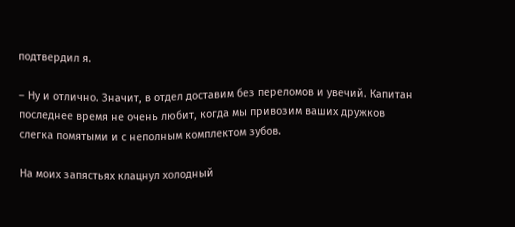подтвердил я.

– Ну и отлично. Значит, в отдел доставим без переломов и увечий. Капитан последнее время не очень любит, когда мы привозим ваших дружков слегка помятыми и с неполным комплектом зубов.

На моих запястьях клацнул холодный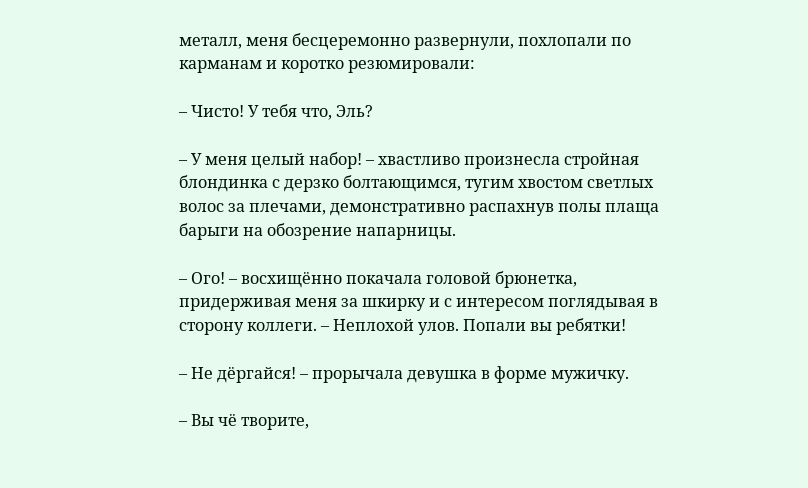металл, меня бесцеремонно развернули, похлопали по карманам и коротко резюмировали:

– Чисто! У тебя что, Эль?

– У меня целый набор! – хвастливо произнесла стройная блондинка с дерзко болтающимся, тугим хвостом светлых волос за плечами, демонстративно распахнув полы плаща барыги на обозрение напарницы.

– Ого! – восхищённо покачала головой брюнетка, придерживая меня за шкирку и с интересом поглядывая в сторону коллеги. – Неплохой улов. Попали вы ребятки!

– Не дёргайся! – прорычала девушка в форме мужичку.

– Вы чё творите,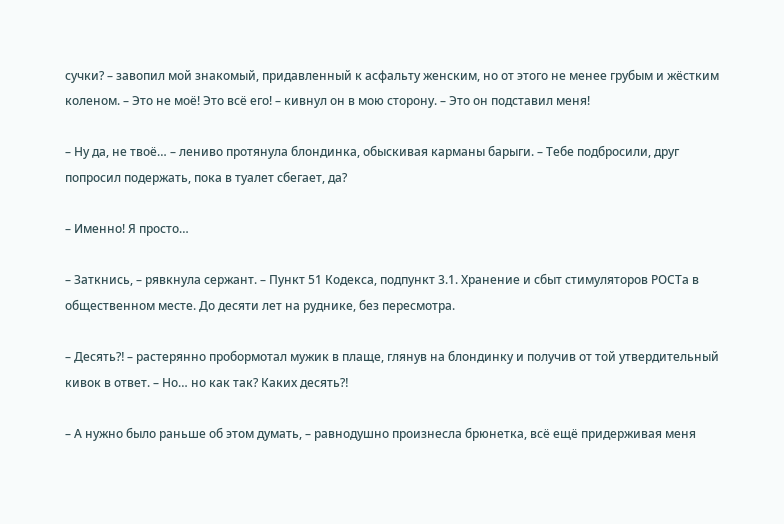сучки? – завопил мой знакомый, придавленный к асфальту женским, но от этого не менее грубым и жёстким коленом. – Это не моё! Это всё его! – кивнул он в мою сторону. – Это он подставил меня!

– Ну да, не твоё… – лениво протянула блондинка, обыскивая карманы барыги. – Тебе подбросили, друг попросил подержать, пока в туалет сбегает, да?

– Именно! Я просто…

– Заткнись, – рявкнула сержант. – Пункт 51 Кодекса, подпункт 3.1. Хранение и сбыт стимуляторов РОСТа в общественном месте. До десяти лет на руднике, без пересмотра.

– Десять⁈ – растерянно пробормотал мужик в плаще, глянув на блондинку и получив от той утвердительный кивок в ответ. – Но… но как так? Каких десять⁈

– А нужно было раньше об этом думать, – равнодушно произнесла брюнетка, всё ещё придерживая меня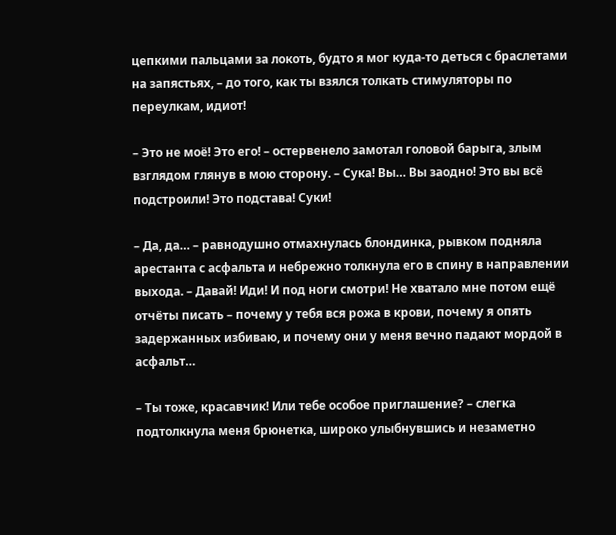цепкими пальцами за локоть, будто я мог куда-то деться с браслетами на запястьях, – до того, как ты взялся толкать стимуляторы по переулкам, идиот!

– Это не моё! Это его! – остервенело замотал головой барыга, злым взглядом глянув в мою сторону. – Сука! Вы… Вы заодно! Это вы всё подстроили! Это подстава! Суки!

– Да, да… – равнодушно отмахнулась блондинка, рывком подняла арестанта с асфальта и небрежно толкнула его в спину в направлении выхода. – Давай! Иди! И под ноги смотри! Не хватало мне потом ещё отчёты писать – почему у тебя вся рожа в крови, почему я опять задержанных избиваю, и почему они у меня вечно падают мордой в асфальт…

– Ты тоже, красавчик! Или тебе особое приглашение? – слегка подтолкнула меня брюнетка, широко улыбнувшись и незаметно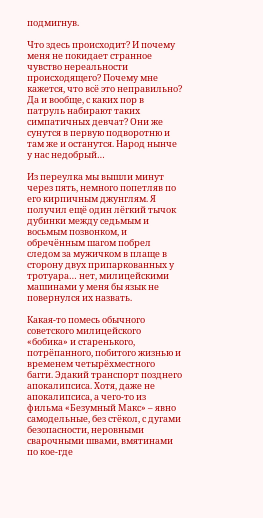подмигнув.

Что здесь происходит? И почему меня не покидает странное чувство нереальности происходящего? Почему мне кажется, что всё это неправильно? Да и вообще, с каких пор в патруль набирают таких симпатичных девчат? Они же сунутся в первую подворотню и там же и останутся. Народ нынче у нас недобрый…

Из переулка мы вышли минут через пять, немного попетляв по его кирпичным джунглям. Я получил ещё один лёгкий тычок дубинки между седьмым и восьмым позвонком, и обречённым шагом побрел следом за мужичком в плаще в сторону двух припаркованных у тротуара… нет, милицейскими машинами у меня бы язык не повернулся их назвать.

Какая-то помесь обычного советского милицейского «бобика» и старенького, потрёпанного, побитого жизнью и временем четырёхместного багги. Эдакий транспорт позднего апокалипсиса. Хотя, даже не апокалипсиса, а чего-то из фильма «Безумный Макс» – явно самодельные, без стёкол, с дугами безопасности, неровными сварочными швами, вмятинами по кое-где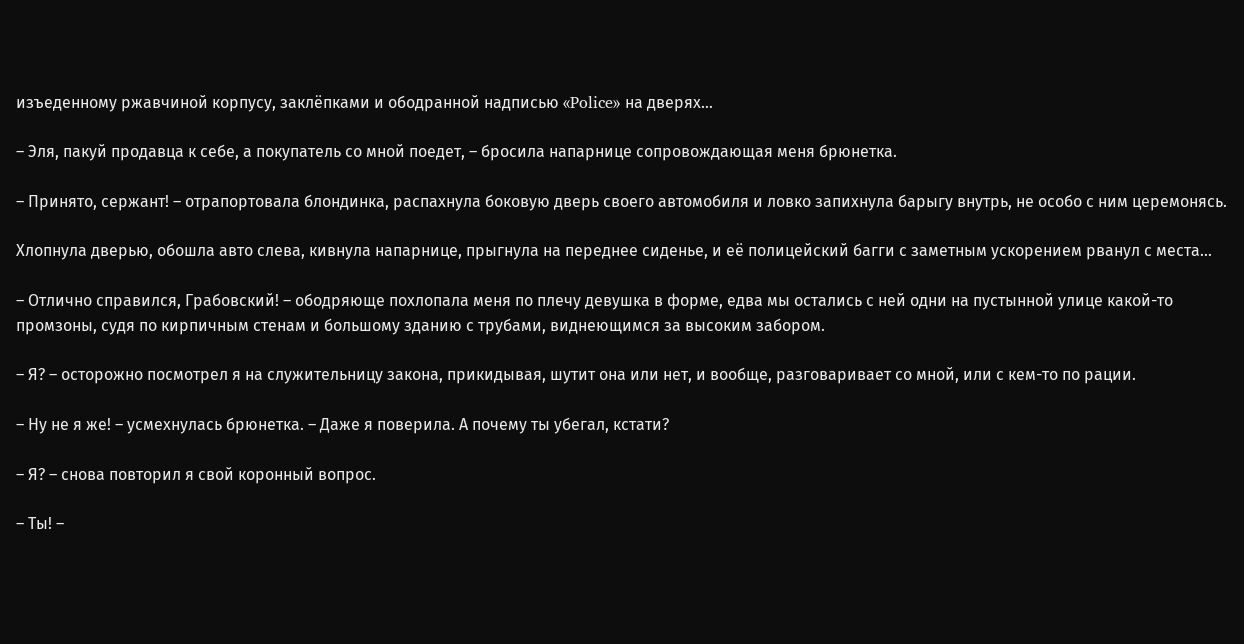изъеденному ржавчиной корпусу, заклёпками и ободранной надписью «Police» на дверях…

– Эля, пакуй продавца к себе, а покупатель со мной поедет, – бросила напарнице сопровождающая меня брюнетка.

– Принято, сержант! – отрапортовала блондинка, распахнула боковую дверь своего автомобиля и ловко запихнула барыгу внутрь, не особо с ним церемонясь.

Хлопнула дверью, обошла авто слева, кивнула напарнице, прыгнула на переднее сиденье, и её полицейский багги с заметным ускорением рванул с места…

– Отлично справился, Грабовский! – ободряюще похлопала меня по плечу девушка в форме, едва мы остались с ней одни на пустынной улице какой-то промзоны, судя по кирпичным стенам и большому зданию с трубами, виднеющимся за высоким забором.

– Я? – осторожно посмотрел я на служительницу закона, прикидывая, шутит она или нет, и вообще, разговаривает со мной, или с кем-то по рации.

– Ну не я же! – усмехнулась брюнетка. – Даже я поверила. А почему ты убегал, кстати?

– Я? – снова повторил я свой коронный вопрос.

– Ты! –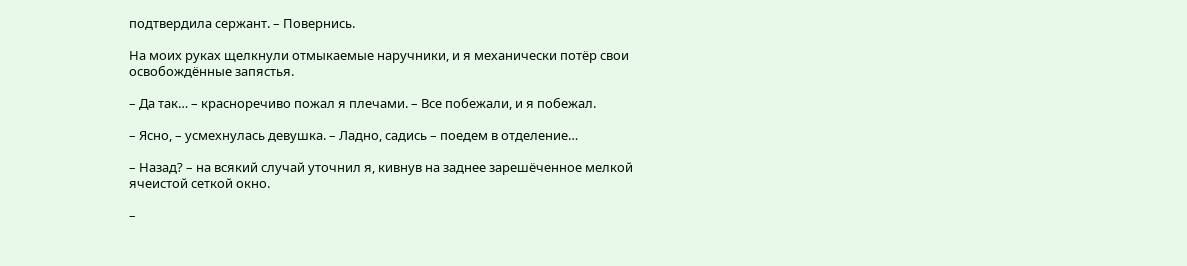подтвердила сержант. – Повернись.

На моих руках щелкнули отмыкаемые наручники, и я механически потёр свои освобождённые запястья.

– Да так… – красноречиво пожал я плечами. – Все побежали, и я побежал.

– Ясно, – усмехнулась девушка. – Ладно, садись – поедем в отделение…

– Назад? – на всякий случай уточнил я, кивнув на заднее зарешёченное мелкой ячеистой сеткой окно.

–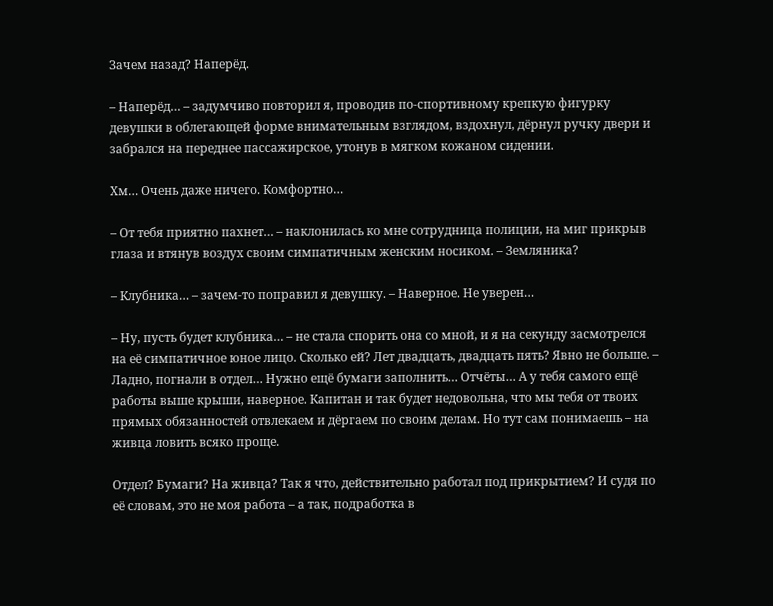Зачем назад? Наперёд.

– Наперёд… – задумчиво повторил я, проводив по-спортивному крепкую фигурку девушки в облегающей форме внимательным взглядом, вздохнул, дёрнул ручку двери и забрался на переднее пассажирское, утонув в мягком кожаном сидении.

Хм… Очень даже ничего. Комфортно…

– От тебя приятно пахнет… – наклонилась ко мне сотрудница полиции, на миг прикрыв глаза и втянув воздух своим симпатичным женским носиком. – Земляника?

– Клубника… – зачем-то поправил я девушку. – Наверное. Не уверен…

– Ну, пусть будет клубника… – не стала спорить она со мной, и я на секунду засмотрелся на её симпатичное юное лицо. Сколько ей? Лет двадцать, двадцать пять? Явно не больше. – Ладно, погнали в отдел… Нужно ещё бумаги заполнить… Отчёты… А у тебя самого ещё работы выше крыши, наверное. Капитан и так будет недовольна, что мы тебя от твоих прямых обязанностей отвлекаем и дёргаем по своим делам. Но тут сам понимаешь – на живца ловить всяко проще.

Отдел? Бумаги? На живца? Так я что, действительно работал под прикрытием? И судя по её словам, это не моя работа – а так, подработка в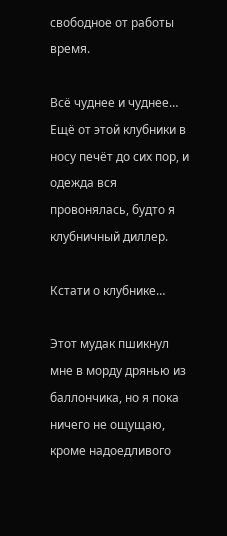свободное от работы время.

Всё чуднее и чуднее… Ещё от этой клубники в носу печёт до сих пор, и одежда вся провонялась, будто я клубничный диллер.

Кстати о клубнике…

Этот мудак пшикнул мне в морду дрянью из баллончика, но я пока ничего не ощущаю, кроме надоедливого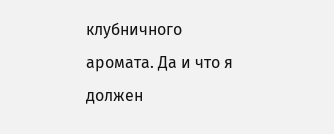клубничного аромата. Да и что я должен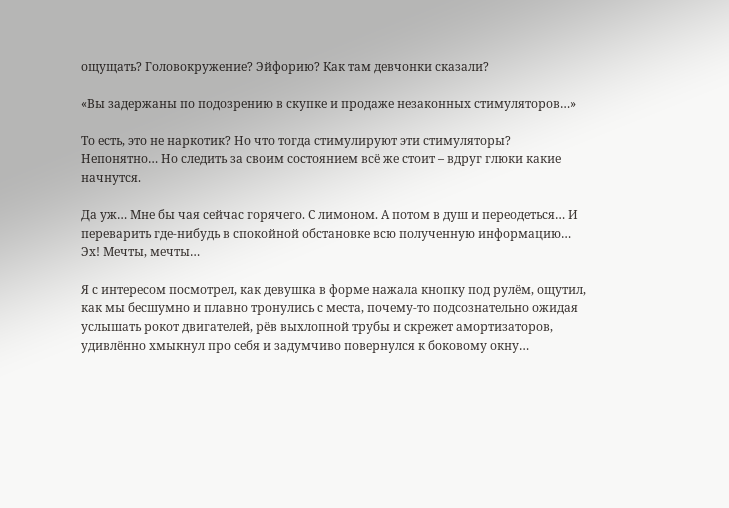ощущать? Головокружение? Эйфорию? Как там девчонки сказали?

«Вы задержаны по подозрению в скупке и продаже незаконных стимуляторов…»

То есть, это не наркотик? Но что тогда стимулируют эти стимуляторы? Непонятно… Но следить за своим состоянием всё же стоит – вдруг глюки какие начнутся.

Да уж… Мне бы чая сейчас горячего. С лимоном. А потом в душ и переодеться… И переварить где-нибудь в спокойной обстановке всю полученную информацию… Эх! Мечты, мечты…

Я с интересом посмотрел, как девушка в форме нажала кнопку под рулём, ощутил, как мы бесшумно и плавно тронулись с места, почему-то подсознательно ожидая услышать рокот двигателей, рёв выхлопной трубы и скрежет амортизаторов, удивлённо хмыкнул про себя и задумчиво повернулся к боковому окну…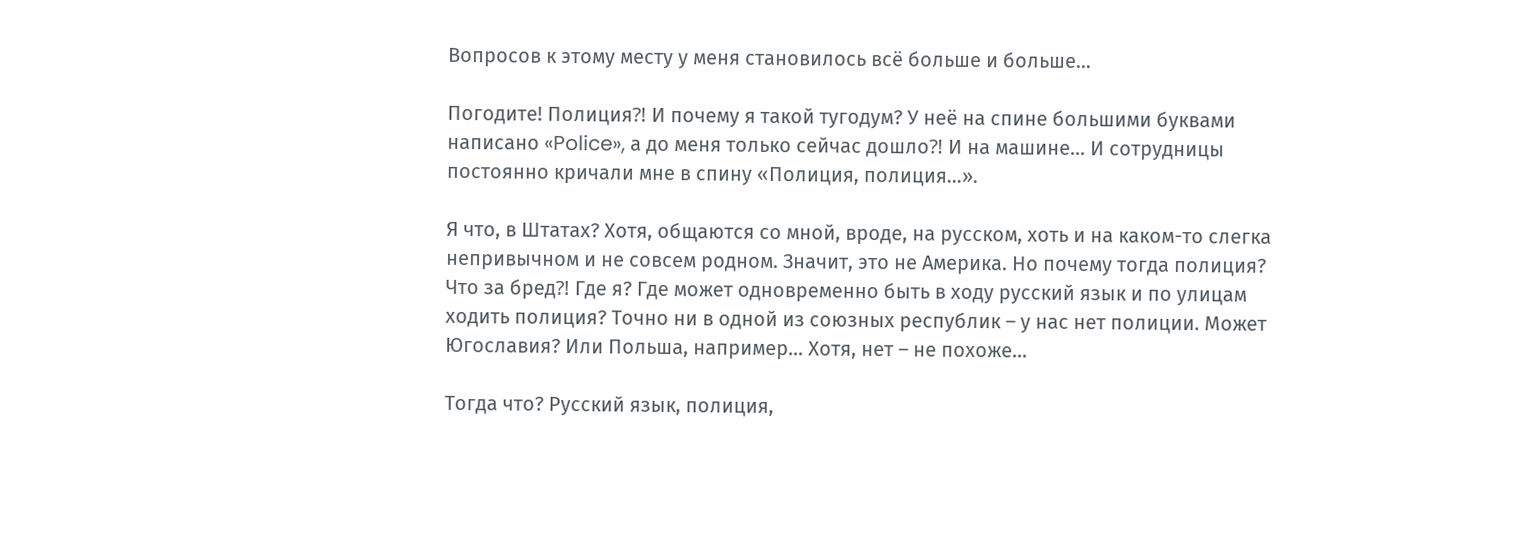Вопросов к этому месту у меня становилось всё больше и больше…

Погодите! Полиция⁈ И почему я такой тугодум? У неё на спине большими буквами написано «Police», а до меня только сейчас дошло⁈ И на машине… И сотрудницы постоянно кричали мне в спину «Полиция, полиция…».

Я что, в Штатах? Хотя, общаются со мной, вроде, на русском, хоть и на каком-то слегка непривычном и не совсем родном. Значит, это не Америка. Но почему тогда полиция? Что за бред⁈ Где я? Где может одновременно быть в ходу русский язык и по улицам ходить полиция? Точно ни в одной из союзных республик – у нас нет полиции. Может Югославия? Или Польша, например… Хотя, нет – не похоже…

Тогда что? Русский язык, полиция,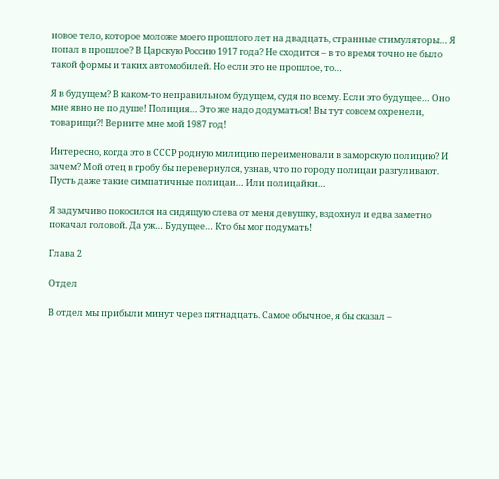новое тело, которое моложе моего прошлого лет на двадцать, странные стимуляторы… Я попал в прошлое? В Царскую Россию 1917 года? Не сходится – в то время точно не было такой формы и таких автомобилей. Но если это не прошлое, то…

Я в будущем? В каком-то неправильном будущем, судя по всему. Если это будущее… Оно мне явно не по душе! Полиция… Это же надо додуматься! Вы тут совсем охренели, товарищи⁈ Верните мне мой 1987 год!

Интересно, когда это в СССР родную милицию переименовали в заморскую полицию? И зачем? Мой отец в гробу бы перевернулся, узнав, что по городу полицаи разгуливают. Пусть даже такие симпатичные полицаи… Или полицайки…

Я задумчиво покосился на сидящую слева от меня девушку, вздохнул и едва заметно покачал головой. Да уж… Будущее… Кто бы мог подумать!

Глава 2

Отдел

В отдел мы прибыли минут через пятнадцать. Самое обычное, я бы сказал –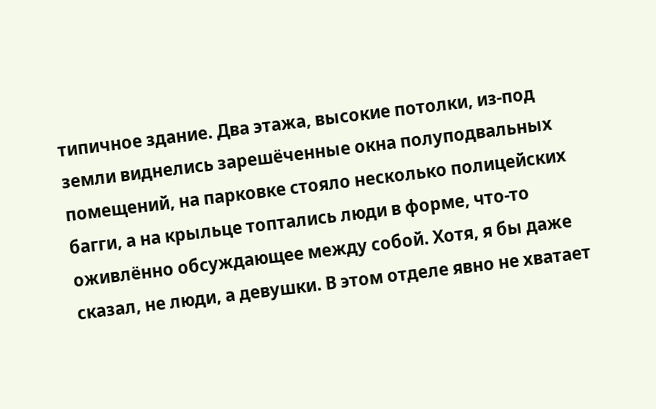типичное здание. Два этажа, высокие потолки, из-под земли виднелись зарешёченные окна полуподвальных помещений, на парковке стояло несколько полицейских багги, а на крыльце топтались люди в форме, что-то оживлённо обсуждающее между собой. Хотя, я бы даже сказал, не люди, а девушки. В этом отделе явно не хватает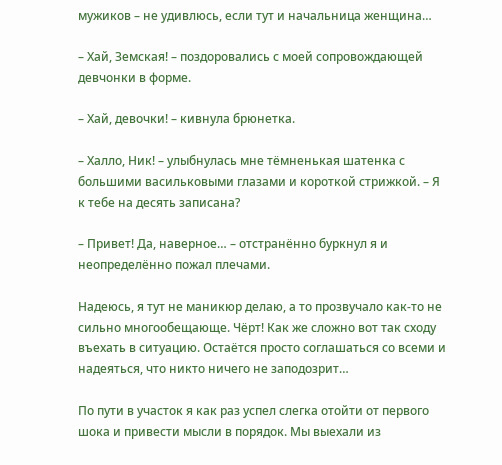мужиков – не удивлюсь, если тут и начальница женщина…

– Хай, Земская! – поздоровались с моей сопровождающей девчонки в форме.

– Хай, девочки! – кивнула брюнетка.

– Халло, Ник! – улыбнулась мне тёмненькая шатенка с большими васильковыми глазами и короткой стрижкой. – Я к тебе на десять записана?

– Привет! Да, наверное… – отстранённо буркнул я и неопределённо пожал плечами.

Надеюсь, я тут не маникюр делаю, а то прозвучало как-то не сильно многообещающе. Чёрт! Как же сложно вот так сходу въехать в ситуацию. Остаётся просто соглашаться со всеми и надеяться, что никто ничего не заподозрит…

По пути в участок я как раз успел слегка отойти от первого шока и привести мысли в порядок. Мы выехали из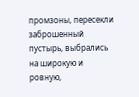промзоны, пересекли заброшенный пустырь, выбрались на широкую и ровную,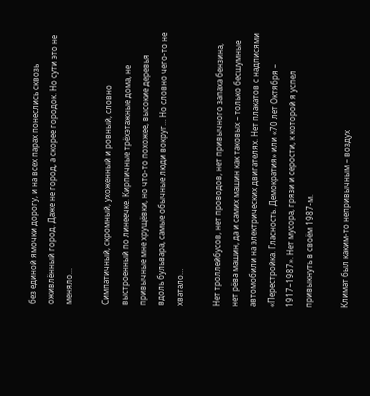без единой ямочки дорогу, и на всех парах понеслись сквозь оживлённый город. Даже не город, а скорее городок. Но сути это не меняло…

Симпатичный, скромный, ухоженный и ровный, словно выстроенный по линеечке. Кирпичные трёхэтажные дома, не привычные мне хрущёвки, но что-то похожее, высокие деревья вдоль бульвара, самые обычные люди вокруг… Но словно чего-то не хватало…

Нет троллейбусов, нет проводов, нет привычного запаха бензина, нет рёва машин, да и самих машин как таковых – только бесшумные автомобили на электрических двигателях. Нет плакатов с надписями «Перестройка. Гласность. Демократия» или «70 лет Октября – 1917–1987». Нет мусора, грязи и серости, к которой я успел привыкнуть в своём 1987-м.

Климат был каким-то непривычным – воздух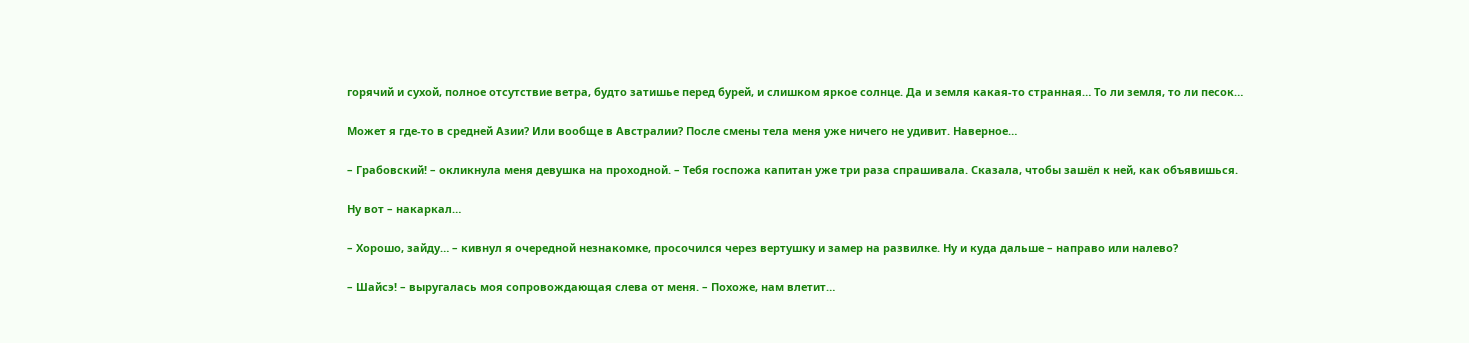горячий и сухой, полное отсутствие ветра, будто затишье перед бурей, и слишком яркое солнце. Да и земля какая-то странная… То ли земля, то ли песок…

Может я где-то в средней Азии? Или вообще в Австралии? После смены тела меня уже ничего не удивит. Наверное…

– Грабовский! – окликнула меня девушка на проходной. – Тебя госпожа капитан уже три раза спрашивала. Сказала, чтобы зашёл к ней, как объявишься.

Ну вот – накаркал…

– Хорошо, зайду… – кивнул я очередной незнакомке, просочился через вертушку и замер на развилке. Ну и куда дальше – направо или налево?

– Шайсэ! – выругалась моя сопровождающая слева от меня. – Похоже, нам влетит…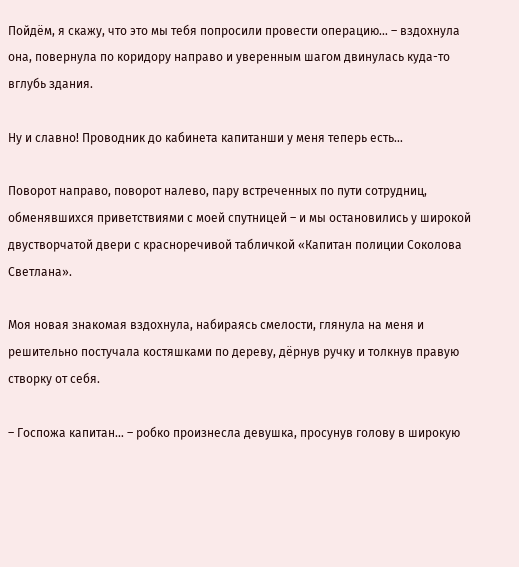Пойдём, я скажу, что это мы тебя попросили провести операцию… – вздохнула она, повернула по коридору направо и уверенным шагом двинулась куда-то вглубь здания.

Ну и славно! Проводник до кабинета капитанши у меня теперь есть…

Поворот направо, поворот налево, пару встреченных по пути сотрудниц, обменявшихся приветствиями с моей спутницей – и мы остановились у широкой двустворчатой двери с красноречивой табличкой «Капитан полиции Соколова Светлана».

Моя новая знакомая вздохнула, набираясь смелости, глянула на меня и решительно постучала костяшками по дереву, дёрнув ручку и толкнув правую створку от себя.

– Госпожа капитан… – робко произнесла девушка, просунув голову в широкую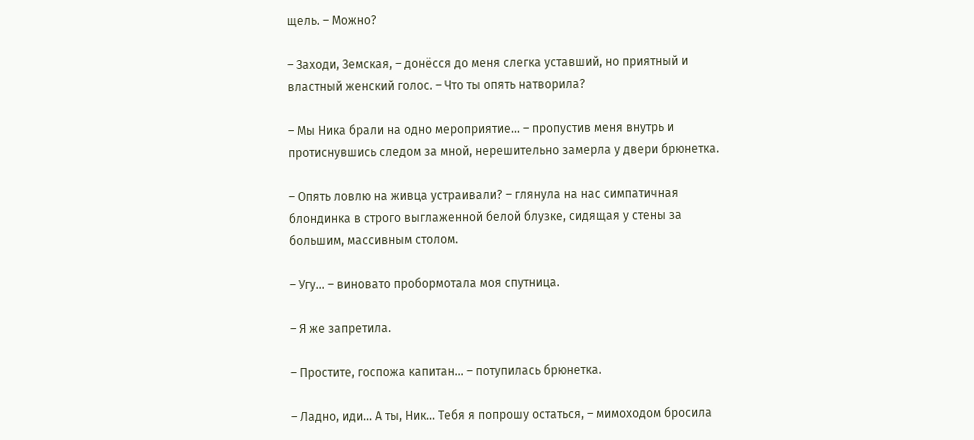щель. – Можно?

– Заходи, Земская, – донёсся до меня слегка уставший, но приятный и властный женский голос. – Что ты опять натворила?

– Мы Ника брали на одно мероприятие… – пропустив меня внутрь и протиснувшись следом за мной, нерешительно замерла у двери брюнетка.

– Опять ловлю на живца устраивали? – глянула на нас симпатичная блондинка в строго выглаженной белой блузке, сидящая у стены за большим, массивным столом.

– Угу… – виновато пробормотала моя спутница.

– Я же запретила.

– Простите, госпожа капитан… – потупилась брюнетка.

– Ладно, иди… А ты, Ник… Тебя я попрошу остаться, – мимоходом бросила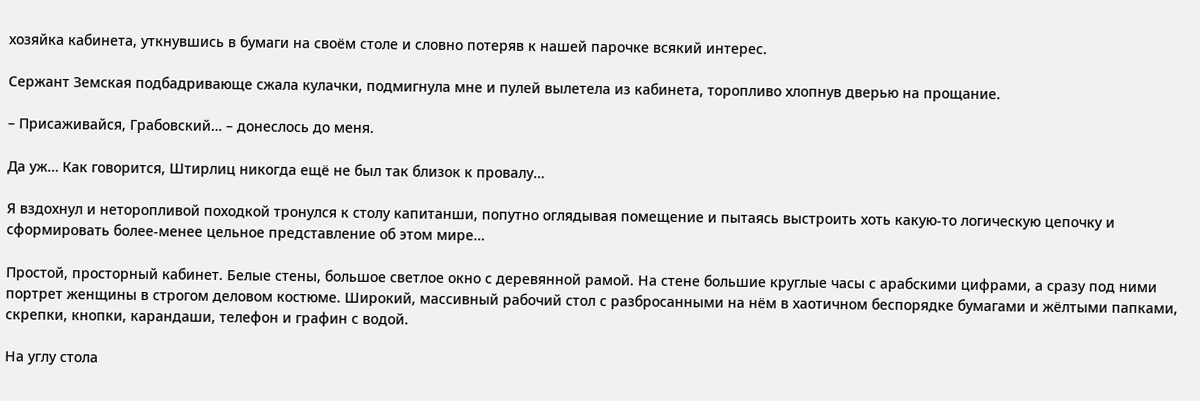хозяйка кабинета, уткнувшись в бумаги на своём столе и словно потеряв к нашей парочке всякий интерес.

Сержант Земская подбадривающе сжала кулачки, подмигнула мне и пулей вылетела из кабинета, торопливо хлопнув дверью на прощание.

– Присаживайся, Грабовский… – донеслось до меня.

Да уж… Как говорится, Штирлиц никогда ещё не был так близок к провалу…

Я вздохнул и неторопливой походкой тронулся к столу капитанши, попутно оглядывая помещение и пытаясь выстроить хоть какую-то логическую цепочку и сформировать более-менее цельное представление об этом мире…

Простой, просторный кабинет. Белые стены, большое светлое окно с деревянной рамой. На стене большие круглые часы с арабскими цифрами, а сразу под ними портрет женщины в строгом деловом костюме. Широкий, массивный рабочий стол с разбросанными на нём в хаотичном беспорядке бумагами и жёлтыми папками, скрепки, кнопки, карандаши, телефон и графин с водой.

На углу стола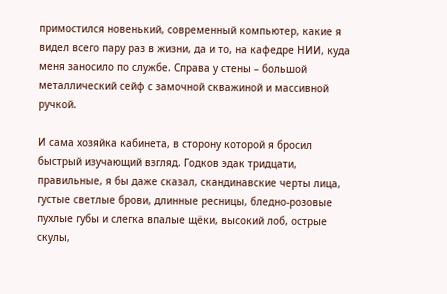примостился новенький, современный компьютер, какие я видел всего пару раз в жизни, да и то, на кафедре НИИ, куда меня заносило по службе. Справа у стены – большой металлический сейф с замочной скважиной и массивной ручкой.

И сама хозяйка кабинета, в сторону которой я бросил быстрый изучающий взгляд. Годков эдак тридцати, правильные, я бы даже сказал, скандинавские черты лица, густые светлые брови, длинные ресницы, бледно-розовые пухлые губы и слегка впалые щёки, высокий лоб, острые скулы,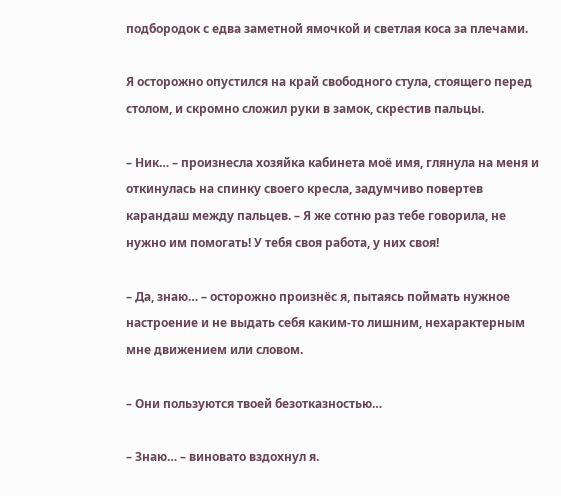подбородок с едва заметной ямочкой и светлая коса за плечами.

Я осторожно опустился на край свободного стула, стоящего перед столом, и скромно сложил руки в замок, скрестив пальцы.

– Ник… – произнесла хозяйка кабинета моё имя, глянула на меня и откинулась на спинку своего кресла, задумчиво повертев карандаш между пальцев. – Я же сотню раз тебе говорила, не нужно им помогать! У тебя своя работа, у них своя!

– Да, знаю… – осторожно произнёс я, пытаясь поймать нужное настроение и не выдать себя каким-то лишним, нехарактерным мне движением или словом.

– Они пользуются твоей безотказностью…

– Знаю… – виновато вздохнул я.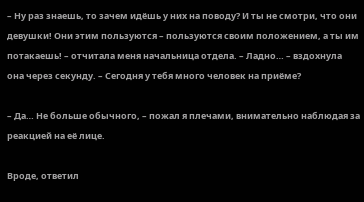– Ну раз знаешь, то зачем идёшь у них на поводу? И ты не смотри, что они девушки! Они этим пользуются – пользуются своим положением, а ты им потакаешь! – отчитала меня начальница отдела. – Ладно… – вздохнула она через секунду. – Сегодня у тебя много человек на приёме?

– Да… Не больше обычного, – пожал я плечами, внимательно наблюдая за реакцией на её лице.

Вроде, ответил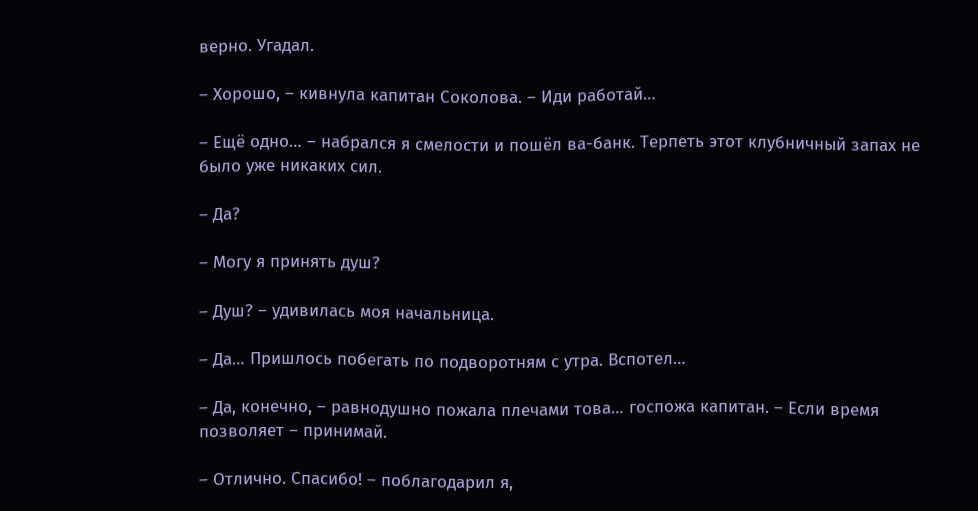верно. Угадал.

– Хорошо, – кивнула капитан Соколова. – Иди работай…

– Ещё одно… – набрался я смелости и пошёл ва-банк. Терпеть этот клубничный запах не было уже никаких сил.

– Да?

– Могу я принять душ?

– Душ? – удивилась моя начальница.

– Да… Пришлось побегать по подворотням с утра. Вспотел…

– Да, конечно, – равнодушно пожала плечами това… госпожа капитан. – Если время позволяет – принимай.

– Отлично. Спасибо! – поблагодарил я,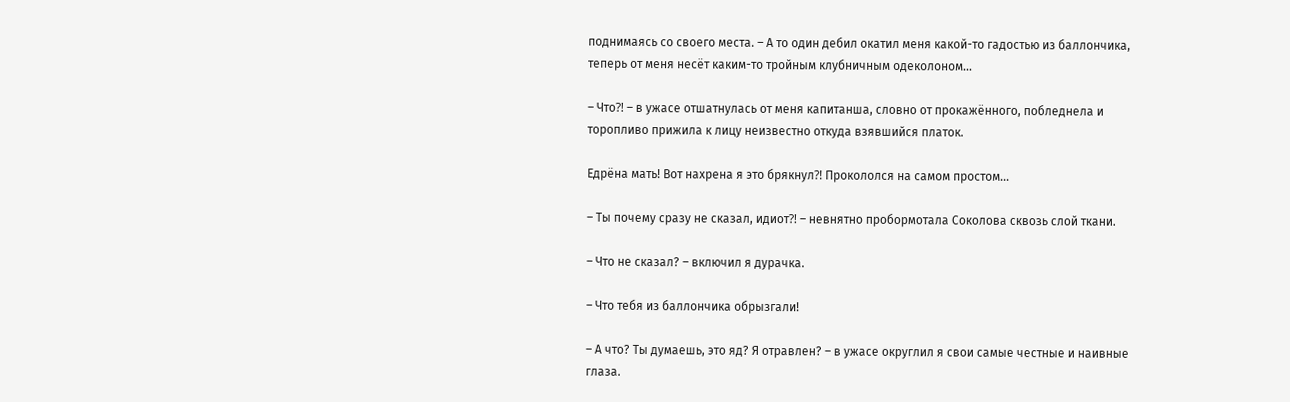поднимаясь со своего места. – А то один дебил окатил меня какой-то гадостью из баллончика, теперь от меня несёт каким-то тройным клубничным одеколоном…

– Что⁈ – в ужасе отшатнулась от меня капитанша, словно от прокажённого, побледнела и торопливо прижила к лицу неизвестно откуда взявшийся платок.

Едрёна мать! Вот нахрена я это брякнул⁈ Прокололся на самом простом…

– Ты почему сразу не сказал, идиот⁈ – невнятно пробормотала Соколова сквозь слой ткани.

– Что не сказал? – включил я дурачка.

– Что тебя из баллончика обрызгали!

– А что? Ты думаешь, это яд? Я отравлен? – в ужасе округлил я свои самые честные и наивные глаза.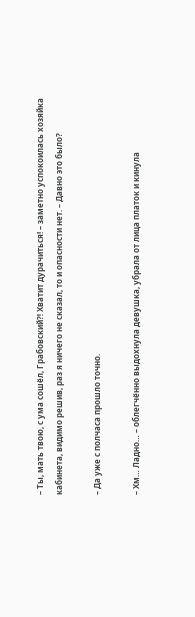– Ты, мать твою, с ума сошёл, Грабовский⁈ Хватит дурачиться! – заметно успокоилась хозяйка кабинета, видимо решив, раз я ничего не сказал, то и опасности нет. – Давно это было?

– Да уже с полчаса прошло точно.

– Хм… Ладно… – облегчённо выдохнула девушка, убрала от лица платок и кинула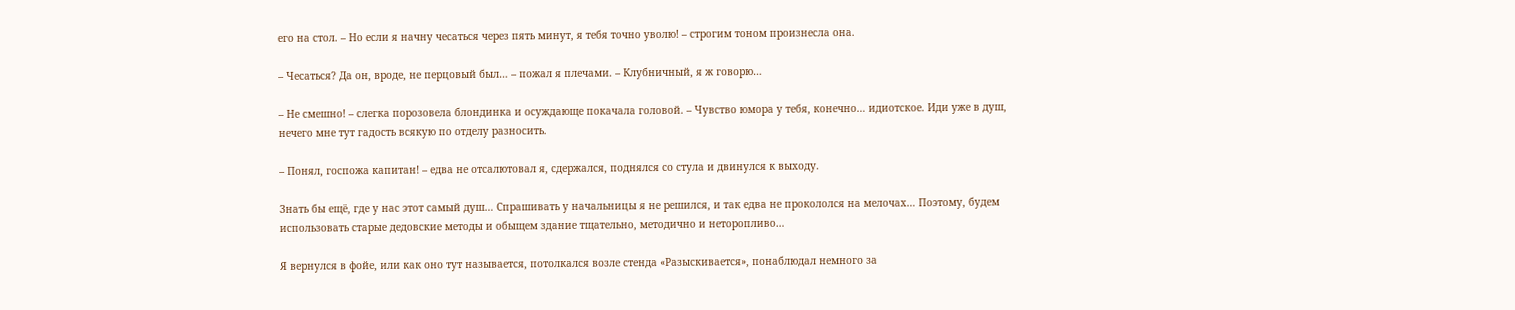его на стол. – Но если я начну чесаться через пять минут, я тебя точно уволю! – строгим тоном произнесла она.

– Чесаться? Да он, вроде, не перцовый был… – пожал я плечами. – Клубничный, я ж говорю…

– Не смешно! – слегка порозовела блондинка и осуждающе покачала головой. – Чувство юмора у тебя, конечно… идиотское. Иди уже в душ, нечего мне тут гадость всякую по отделу разносить.

– Понял, госпожа капитан! – едва не отсалютовал я, сдержался, поднялся со стула и двинулся к выходу.

Знать бы ещё, где у нас этот самый душ… Спрашивать у начальницы я не решился, и так едва не прокололся на мелочах… Поэтому, будем использовать старые дедовские методы и обыщем здание тщательно, методично и неторопливо…

Я вернулся в фойе, или как оно тут называется, потолкался возле стенда «Разыскивается», понаблюдал немного за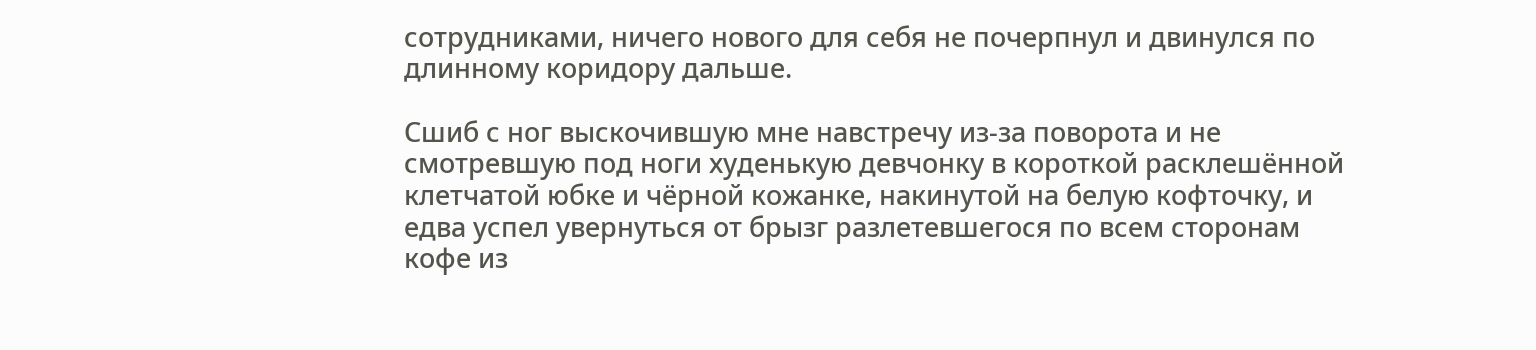сотрудниками, ничего нового для себя не почерпнул и двинулся по длинному коридору дальше.

Сшиб с ног выскочившую мне навстречу из-за поворота и не смотревшую под ноги худенькую девчонку в короткой расклешённой клетчатой юбке и чёрной кожанке, накинутой на белую кофточку, и едва успел увернуться от брызг разлетевшегося по всем сторонам кофе из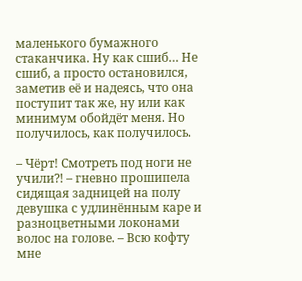маленького бумажного стаканчика. Ну как сшиб… Не сшиб, а просто остановился, заметив её и надеясь, что она поступит так же, ну или как минимум обойдёт меня. Но получилось, как получилось.

– Чёрт! Смотреть под ноги не учили⁈ – гневно прошипела сидящая задницей на полу девушка с удлинённым каре и разноцветными локонами волос на голове. – Всю кофту мне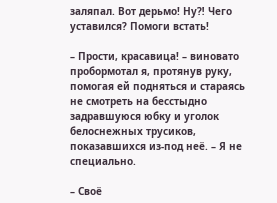заляпал. Вот дерьмо! Ну⁈ Чего уставился? Помоги встать!

– Прости, красавица! – виновато пробормотал я, протянув руку, помогая ей подняться и стараясь не смотреть на бесстыдно задравшуюся юбку и уголок белоснежных трусиков, показавшихся из-под неё. – Я не специально.

– Своё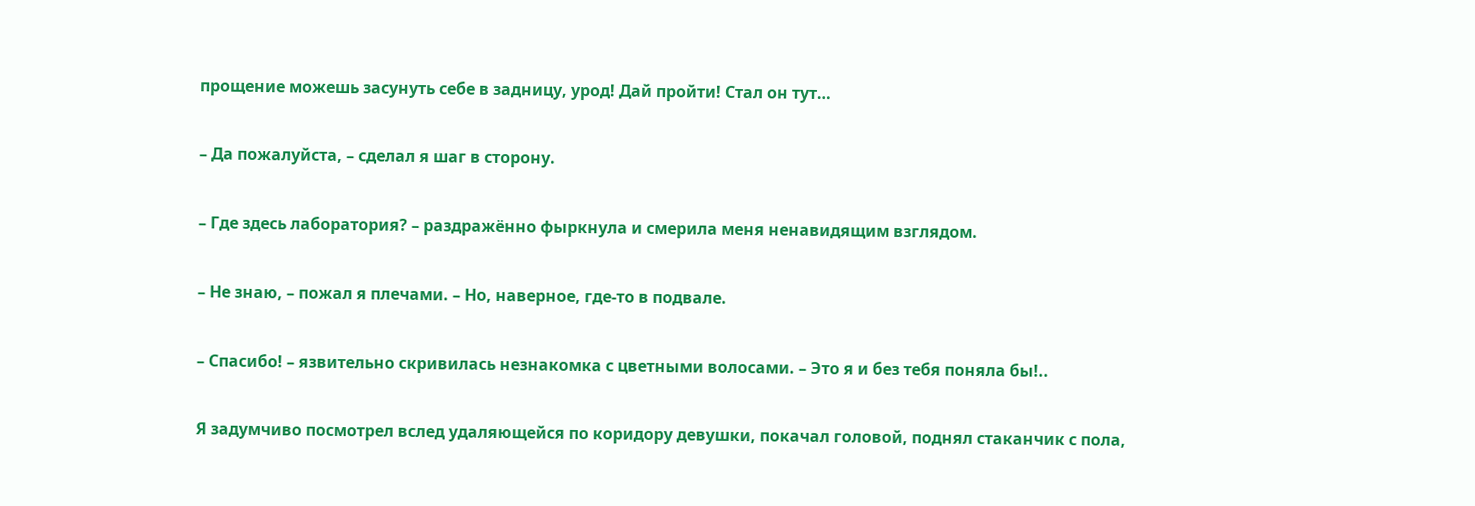прощение можешь засунуть себе в задницу, урод! Дай пройти! Стал он тут…

– Да пожалуйста, – сделал я шаг в сторону.

– Где здесь лаборатория? – раздражённо фыркнула и смерила меня ненавидящим взглядом.

– Не знаю, – пожал я плечами. – Но, наверное, где-то в подвале.

– Спасибо! – язвительно скривилась незнакомка с цветными волосами. – Это я и без тебя поняла бы!..

Я задумчиво посмотрел вслед удаляющейся по коридору девушки, покачал головой, поднял стаканчик с пола,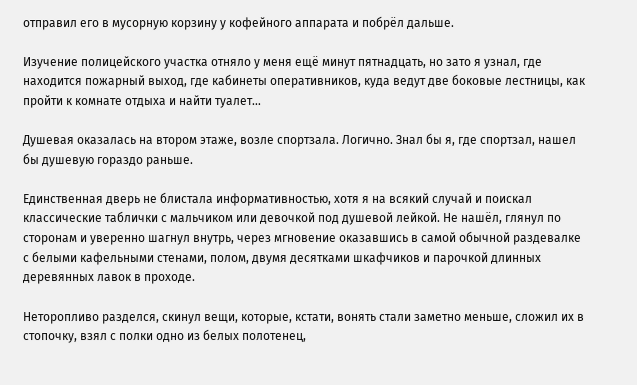отправил его в мусорную корзину у кофейного аппарата и побрёл дальше.

Изучение полицейского участка отняло у меня ещё минут пятнадцать, но зато я узнал, где находится пожарный выход, где кабинеты оперативников, куда ведут две боковые лестницы, как пройти к комнате отдыха и найти туалет…

Душевая оказалась на втором этаже, возле спортзала. Логично. Знал бы я, где спортзал, нашел бы душевую гораздо раньше.

Единственная дверь не блистала информативностью, хотя я на всякий случай и поискал классические таблички с мальчиком или девочкой под душевой лейкой. Не нашёл, глянул по сторонам и уверенно шагнул внутрь, через мгновение оказавшись в самой обычной раздевалке с белыми кафельными стенами, полом, двумя десятками шкафчиков и парочкой длинных деревянных лавок в проходе.

Неторопливо разделся, скинул вещи, которые, кстати, вонять стали заметно меньше, сложил их в стопочку, взял с полки одно из белых полотенец,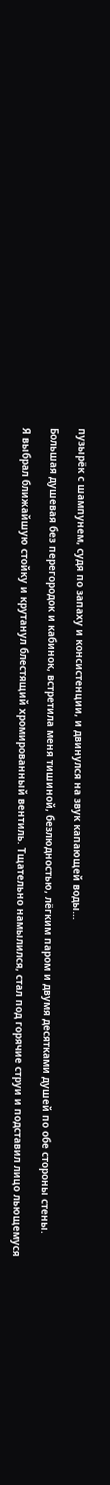пузырёк с шампунем, судя по запаху и консистенции, и двинулся на звук капающей воды…

Большая душевая без перегородок и кабинок, встретила меня тишиной, безлюдностью, лёгким паром и двумя десятками душей по обе стороны стены.

Я выбрал ближайшую стойку и крутанул блестящий хромированный вентиль. Тщательно намылился, стал под горячие струи и подставил лицо льющемуся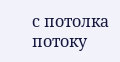с потолка потоку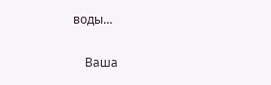воды…


    Ваша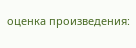оценка произведения: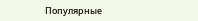Популярные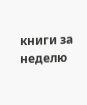книги за неделю